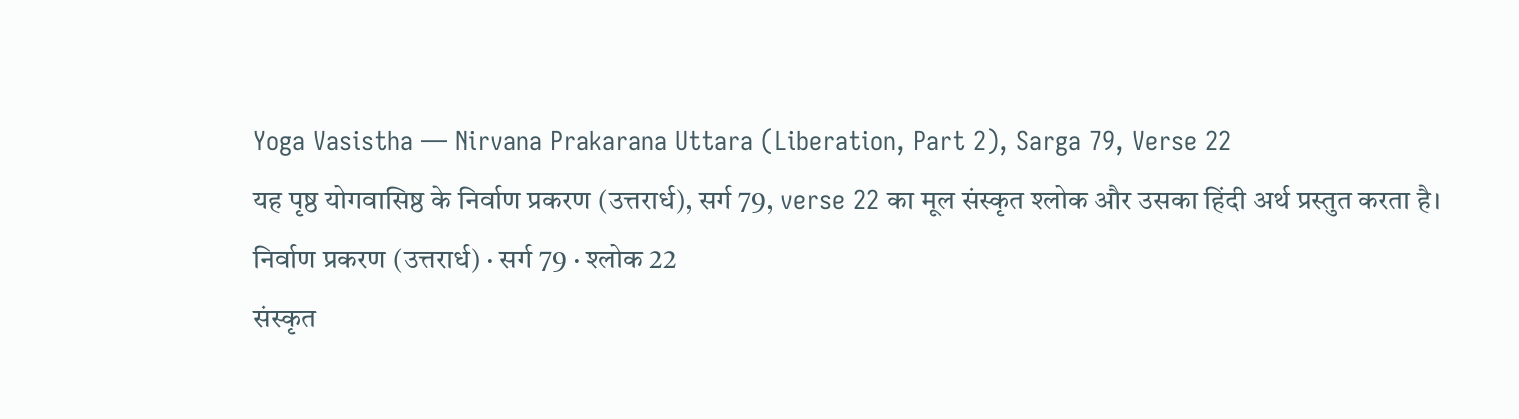Yoga Vasistha — Nirvana Prakarana Uttara (Liberation, Part 2), Sarga 79, Verse 22
यह पृष्ठ योगवासिष्ठ के निर्वाण प्रकरण (उत्तरार्ध), सर्ग 79, verse 22 का मूल संस्कृत श्लोक और उसका हिंदी अर्थ प्रस्तुत करता है।
निर्वाण प्रकरण (उत्तरार्ध) · सर्ग 79 · श्लोक 22
संस्कृत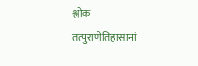श्लोक
तत्पुराणेतिहासानां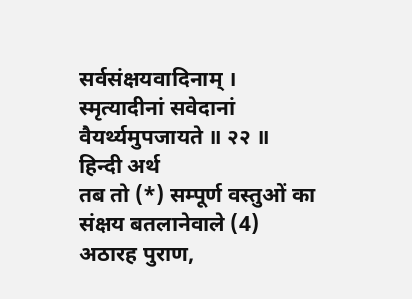सर्वसंक्षयवादिनाम् ।
स्मृत्यादीनां सवेदानां वैयर्थ्यमुपजायते ॥ २२ ॥
हिन्दी अर्थ
तब तो (*) सम्पूर्ण वस्तुओं का संक्षय बतलानेवाले (4)
अठारह पुराण,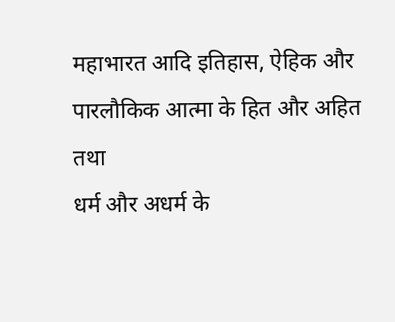महाभारत आदि इतिहास, ऐहिक और पारलौकिक आत्मा के हित और अहित तथा
धर्म और अधर्म के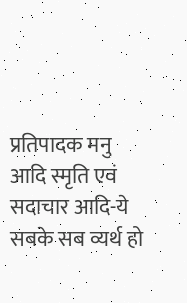प्रतिपादक मनु आदि स्मृति एवं सदाचार आदि-ये सबके सब व्यर्थ हो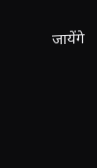जायेंगे